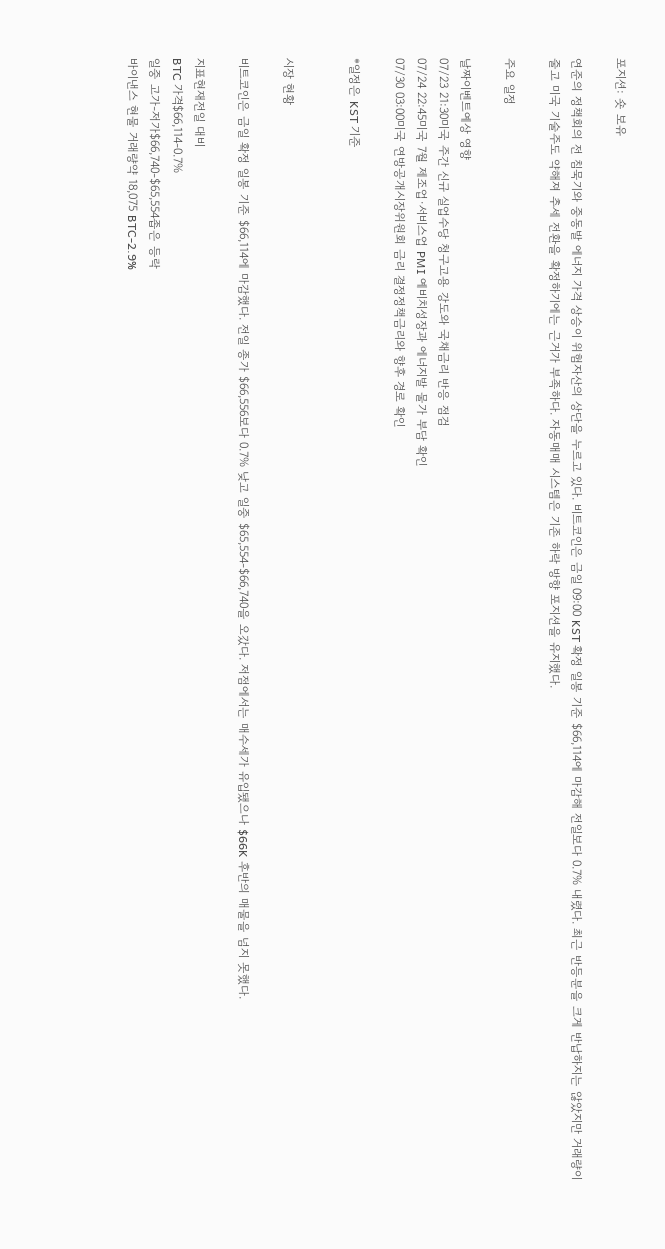포지션: 숏 보유

연준의 정책회의 전 침묵기와 중동발 에너지 가격 상승이 위험자산의 상단을 누르고 있다. 비트코인은 금일 09:00 KST 확정 일봉 기준 $66,114에 마감해 전일보다 0.7% 내렸다. 최근 반등분을 크게 반납하지는 않았지만 거래량이 줄고 미국 기술주도 약해져 추세 전환을 확정하기에는 근거가 부족하다. 자동매매 시스템은 기존 하락 방향 포지션을 유지했다.

주요 일정

날짜이벤트예상 영향
07/23 21:30미국 주간 신규 실업수당 청구고용 강도와 국채금리 반응 점검
07/24 22:45미국 7월 제조업·서비스업 PMI 예비치성장과 에너지발 물가 부담 확인
07/30 03:00미국 연방공개시장위원회 금리 결정정책금리와 향후 경로 확인

*일정은 KST 기준


시장 현황

비트코인은 금일 확정 일봉 기준 $66,114에 마감했다. 전일 종가 $66,556보다 0.7% 낮고 일중 $65,554-$66,740을 오갔다. 저점에서는 매수세가 유입됐으나 $66K 후반의 매물을 넘지 못했다.

지표현재전일 대비
BTC 가격$66,114-0.7%
일중 고가-저가$66,740-$65,554좁은 등락
바이낸스 현물 거래량약 18,075 BTC-2.9%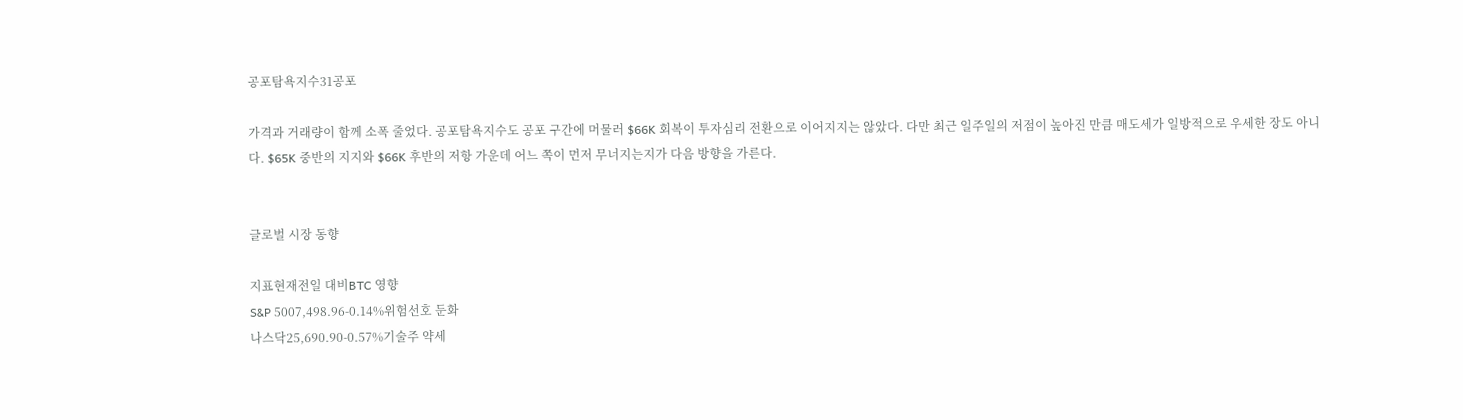공포탐욕지수31공포

가격과 거래량이 함께 소폭 줄었다. 공포탐욕지수도 공포 구간에 머물러 $66K 회복이 투자심리 전환으로 이어지지는 않았다. 다만 최근 일주일의 저점이 높아진 만큼 매도세가 일방적으로 우세한 장도 아니다. $65K 중반의 지지와 $66K 후반의 저항 가운데 어느 쪽이 먼저 무너지는지가 다음 방향을 가른다.


글로벌 시장 동향

지표현재전일 대비BTC 영향
S&P 5007,498.96-0.14%위험선호 둔화
나스닥25,690.90-0.57%기술주 약세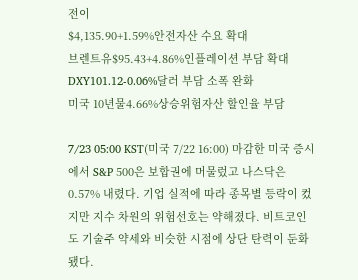전이
$4,135.90+1.59%안전자산 수요 확대
브렌트유$95.43+4.86%인플레이션 부담 확대
DXY101.12-0.06%달러 부담 소폭 완화
미국 10년물4.66%상승위험자산 할인율 부담

7/23 05:00 KST(미국 7/22 16:00) 마감한 미국 증시에서 S&P 500은 보합권에 머물렀고 나스닥은 0.57% 내렸다. 기업 실적에 따라 종목별 등락이 컸지만 지수 차원의 위험선호는 약해졌다. 비트코인도 기술주 약세와 비슷한 시점에 상단 탄력이 둔화됐다.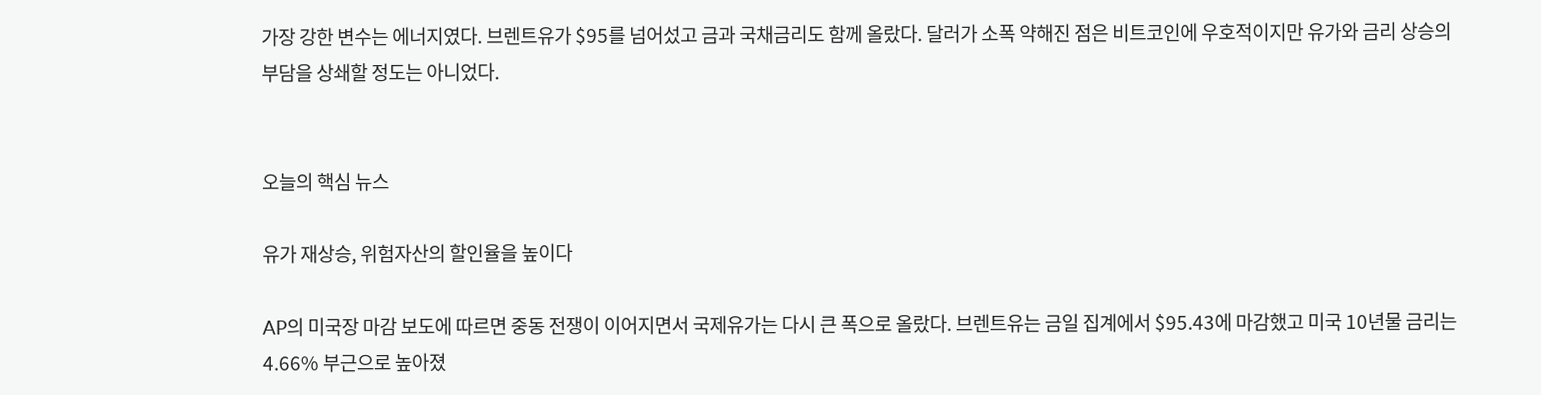가장 강한 변수는 에너지였다. 브렌트유가 $95를 넘어섰고 금과 국채금리도 함께 올랐다. 달러가 소폭 약해진 점은 비트코인에 우호적이지만 유가와 금리 상승의 부담을 상쇄할 정도는 아니었다.


오늘의 핵심 뉴스

유가 재상승, 위험자산의 할인율을 높이다

AP의 미국장 마감 보도에 따르면 중동 전쟁이 이어지면서 국제유가는 다시 큰 폭으로 올랐다. 브렌트유는 금일 집계에서 $95.43에 마감했고 미국 10년물 금리는 4.66% 부근으로 높아졌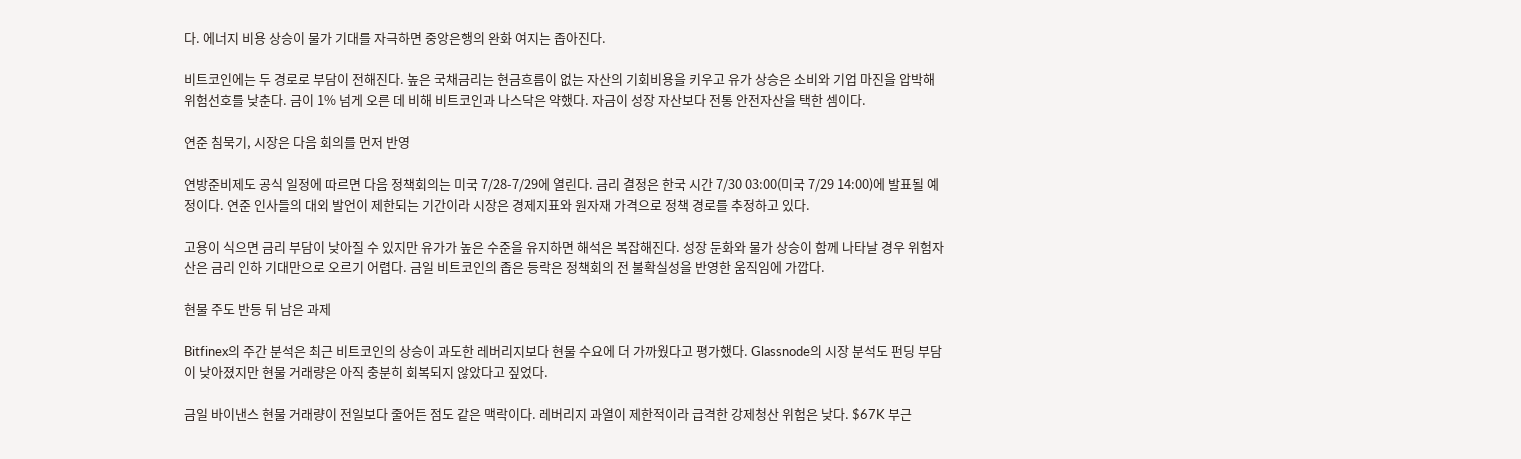다. 에너지 비용 상승이 물가 기대를 자극하면 중앙은행의 완화 여지는 좁아진다.

비트코인에는 두 경로로 부담이 전해진다. 높은 국채금리는 현금흐름이 없는 자산의 기회비용을 키우고 유가 상승은 소비와 기업 마진을 압박해 위험선호를 낮춘다. 금이 1% 넘게 오른 데 비해 비트코인과 나스닥은 약했다. 자금이 성장 자산보다 전통 안전자산을 택한 셈이다.

연준 침묵기, 시장은 다음 회의를 먼저 반영

연방준비제도 공식 일정에 따르면 다음 정책회의는 미국 7/28-7/29에 열린다. 금리 결정은 한국 시간 7/30 03:00(미국 7/29 14:00)에 발표될 예정이다. 연준 인사들의 대외 발언이 제한되는 기간이라 시장은 경제지표와 원자재 가격으로 정책 경로를 추정하고 있다.

고용이 식으면 금리 부담이 낮아질 수 있지만 유가가 높은 수준을 유지하면 해석은 복잡해진다. 성장 둔화와 물가 상승이 함께 나타날 경우 위험자산은 금리 인하 기대만으로 오르기 어렵다. 금일 비트코인의 좁은 등락은 정책회의 전 불확실성을 반영한 움직임에 가깝다.

현물 주도 반등 뒤 남은 과제

Bitfinex의 주간 분석은 최근 비트코인의 상승이 과도한 레버리지보다 현물 수요에 더 가까웠다고 평가했다. Glassnode의 시장 분석도 펀딩 부담이 낮아졌지만 현물 거래량은 아직 충분히 회복되지 않았다고 짚었다.

금일 바이낸스 현물 거래량이 전일보다 줄어든 점도 같은 맥락이다. 레버리지 과열이 제한적이라 급격한 강제청산 위험은 낮다. $67K 부근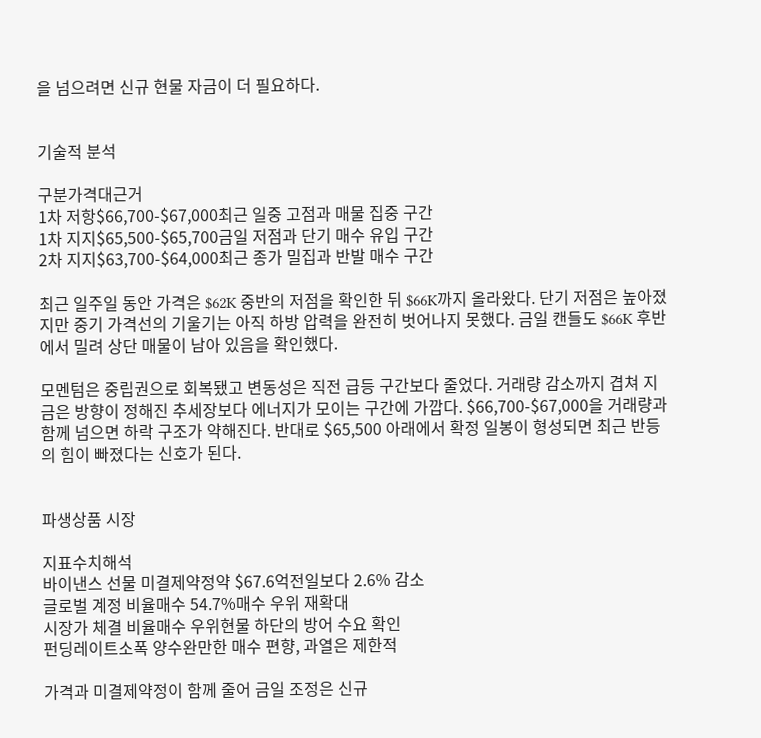을 넘으려면 신규 현물 자금이 더 필요하다.


기술적 분석

구분가격대근거
1차 저항$66,700-$67,000최근 일중 고점과 매물 집중 구간
1차 지지$65,500-$65,700금일 저점과 단기 매수 유입 구간
2차 지지$63,700-$64,000최근 종가 밀집과 반발 매수 구간

최근 일주일 동안 가격은 $62K 중반의 저점을 확인한 뒤 $66K까지 올라왔다. 단기 저점은 높아졌지만 중기 가격선의 기울기는 아직 하방 압력을 완전히 벗어나지 못했다. 금일 캔들도 $66K 후반에서 밀려 상단 매물이 남아 있음을 확인했다.

모멘텀은 중립권으로 회복됐고 변동성은 직전 급등 구간보다 줄었다. 거래량 감소까지 겹쳐 지금은 방향이 정해진 추세장보다 에너지가 모이는 구간에 가깝다. $66,700-$67,000을 거래량과 함께 넘으면 하락 구조가 약해진다. 반대로 $65,500 아래에서 확정 일봉이 형성되면 최근 반등의 힘이 빠졌다는 신호가 된다.


파생상품 시장

지표수치해석
바이낸스 선물 미결제약정약 $67.6억전일보다 2.6% 감소
글로벌 계정 비율매수 54.7%매수 우위 재확대
시장가 체결 비율매수 우위현물 하단의 방어 수요 확인
펀딩레이트소폭 양수완만한 매수 편향, 과열은 제한적

가격과 미결제약정이 함께 줄어 금일 조정은 신규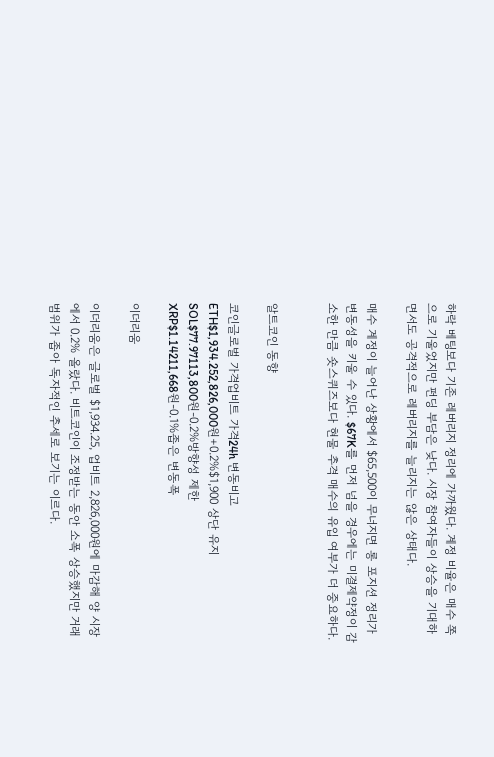하락 베팅보다 기존 레버리지 정리에 가까웠다. 계정 비율은 매수 쪽으로 기울었지만 펀딩 부담은 낮다. 시장 참여자들이 상승을 기대하면서도 공격적으로 레버리지를 늘리지는 않은 상태다.

매수 계정이 늘어난 상황에서 $65,500이 무너지면 롱 포지션 정리가 변동성을 키울 수 있다. $67K를 먼저 넘을 경우에는 미결제약정이 감소한 만큼 숏스퀴즈보다 현물 추격 매수의 유입 여부가 더 중요하다.


알트코인 동향

코인글로벌 가격업비트 가격24h 변동비고
ETH$1,934.252,826,000원+0.2%$1,900 상단 유지
SOL$77.97113,800원-0.2%방향성 제한
XRP$1.14211,668원-0.1%좁은 변동폭

이더리움

이더리움은 글로벌 $1,934.25, 업비트 2,826,000원에 마감해 양 시장에서 0.2% 올랐다. 비트코인이 조정받는 동안 소폭 상승했지만 거래 범위가 좁아 독자적인 추세로 보기는 이르다.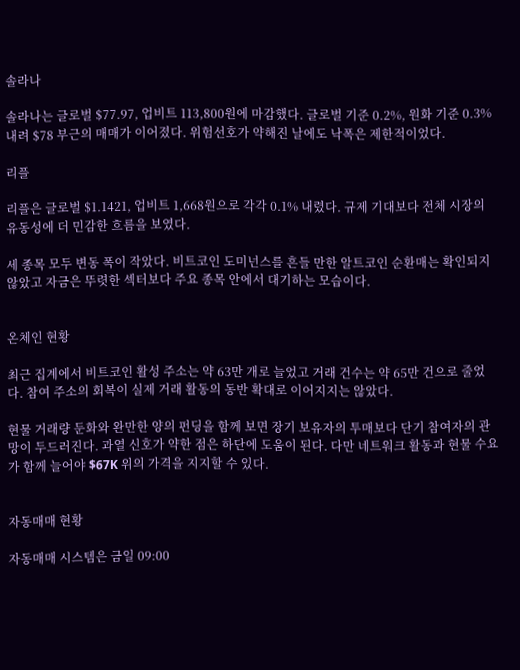솔라나

솔라나는 글로벌 $77.97, 업비트 113,800원에 마감했다. 글로벌 기준 0.2%, 원화 기준 0.3% 내려 $78 부근의 매매가 이어졌다. 위험선호가 약해진 날에도 낙폭은 제한적이었다.

리플

리플은 글로벌 $1.1421, 업비트 1,668원으로 각각 0.1% 내렸다. 규제 기대보다 전체 시장의 유동성에 더 민감한 흐름을 보였다.

세 종목 모두 변동 폭이 작았다. 비트코인 도미넌스를 흔들 만한 알트코인 순환매는 확인되지 않았고 자금은 뚜렷한 섹터보다 주요 종목 안에서 대기하는 모습이다.


온체인 현황

최근 집계에서 비트코인 활성 주소는 약 63만 개로 늘었고 거래 건수는 약 65만 건으로 줄었다. 참여 주소의 회복이 실제 거래 활동의 동반 확대로 이어지지는 않았다.

현물 거래량 둔화와 완만한 양의 펀딩을 함께 보면 장기 보유자의 투매보다 단기 참여자의 관망이 두드러진다. 과열 신호가 약한 점은 하단에 도움이 된다. 다만 네트워크 활동과 현물 수요가 함께 늘어야 $67K 위의 가격을 지지할 수 있다.


자동매매 현황

자동매매 시스템은 금일 09:00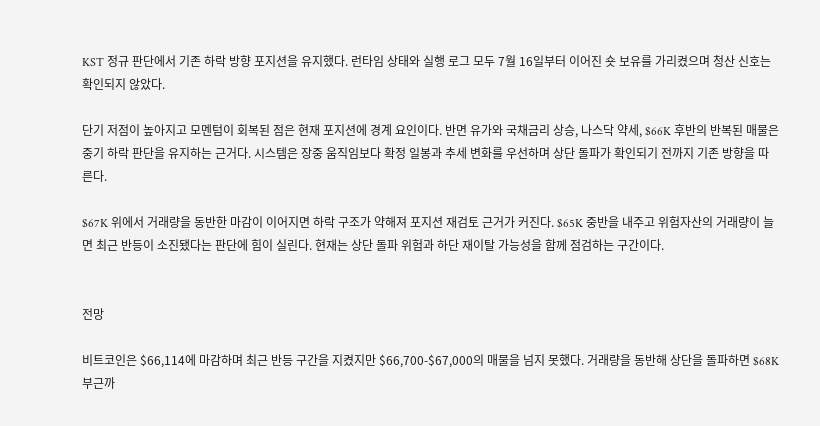KST 정규 판단에서 기존 하락 방향 포지션을 유지했다. 런타임 상태와 실행 로그 모두 7월 16일부터 이어진 숏 보유를 가리켰으며 청산 신호는 확인되지 않았다.

단기 저점이 높아지고 모멘텀이 회복된 점은 현재 포지션에 경계 요인이다. 반면 유가와 국채금리 상승, 나스닥 약세, $66K 후반의 반복된 매물은 중기 하락 판단을 유지하는 근거다. 시스템은 장중 움직임보다 확정 일봉과 추세 변화를 우선하며 상단 돌파가 확인되기 전까지 기존 방향을 따른다.

$67K 위에서 거래량을 동반한 마감이 이어지면 하락 구조가 약해져 포지션 재검토 근거가 커진다. $65K 중반을 내주고 위험자산의 거래량이 늘면 최근 반등이 소진됐다는 판단에 힘이 실린다. 현재는 상단 돌파 위험과 하단 재이탈 가능성을 함께 점검하는 구간이다.


전망

비트코인은 $66,114에 마감하며 최근 반등 구간을 지켰지만 $66,700-$67,000의 매물을 넘지 못했다. 거래량을 동반해 상단을 돌파하면 $68K 부근까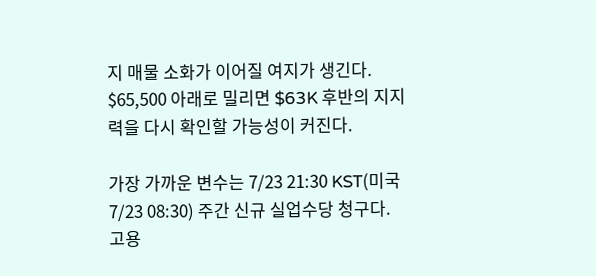지 매물 소화가 이어질 여지가 생긴다. $65,500 아래로 밀리면 $63K 후반의 지지력을 다시 확인할 가능성이 커진다.

가장 가까운 변수는 7/23 21:30 KST(미국 7/23 08:30) 주간 신규 실업수당 청구다. 고용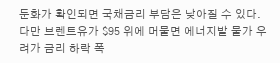둔화가 확인되면 국채금리 부담은 낮아질 수 있다. 다만 브렌트유가 $95 위에 머물면 에너지발 물가 우려가 금리 하락 폭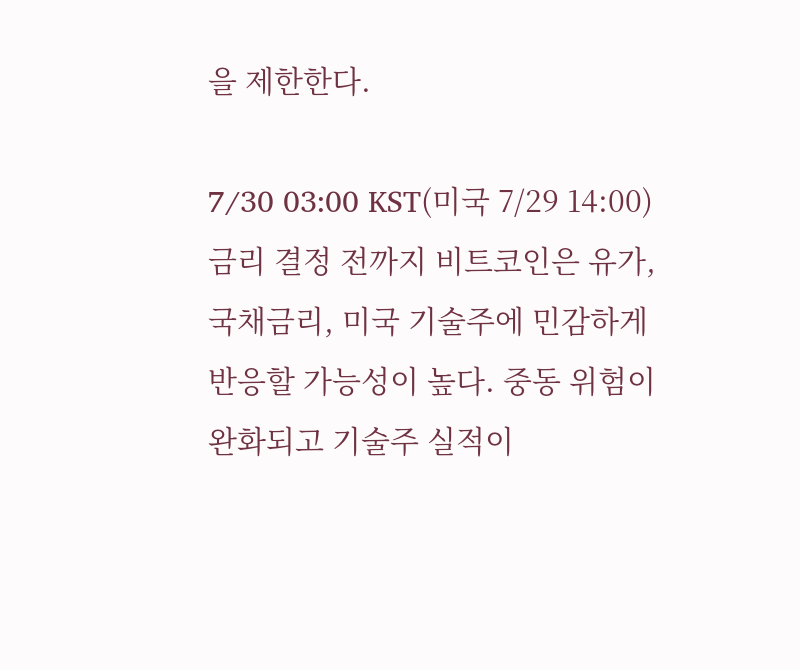을 제한한다.

7/30 03:00 KST(미국 7/29 14:00) 금리 결정 전까지 비트코인은 유가, 국채금리, 미국 기술주에 민감하게 반응할 가능성이 높다. 중동 위험이 완화되고 기술주 실적이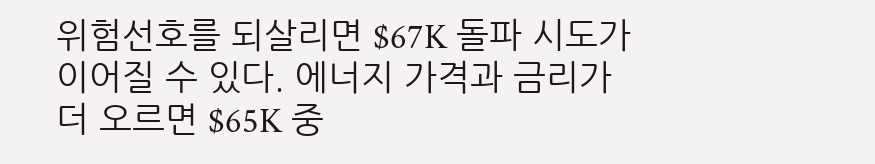위험선호를 되살리면 $67K 돌파 시도가 이어질 수 있다. 에너지 가격과 금리가 더 오르면 $65K 중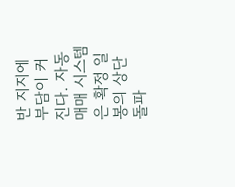반 지지에 부담이 커진다. 자동매매 시스템은 확정 일봉의 상단 돌파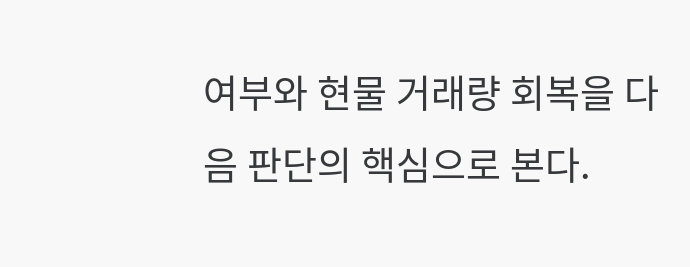여부와 현물 거래량 회복을 다음 판단의 핵심으로 본다.